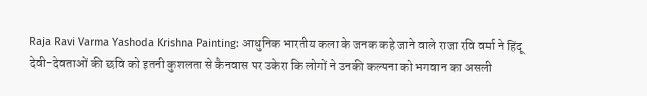Raja Ravi Varma Yashoda Krishna Painting: आधुनिक भारतीय कला के जनक कहे जाने वाले राजा रवि वर्मा ने हिंदू देवी-देवताओं की छवि को इतनी कुशलता से कैनवास पर उकेरा कि लोगों ने उनकी कल्पना को भगवान का असली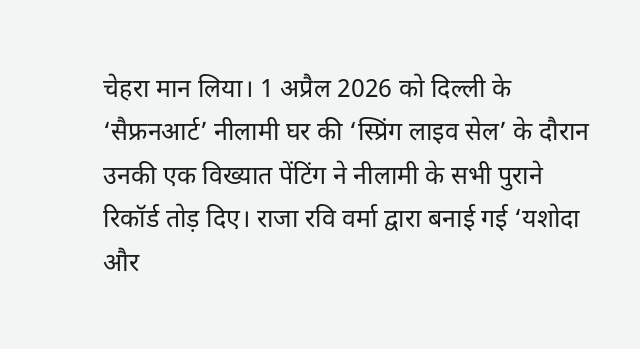चेहरा मान लिया। 1 अप्रैल 2026 को दिल्ली के ‘सैफ्रनआर्ट’ नीलामी घर की ‘स्प्रिंग लाइव सेल’ के दौरान उनकी एक विख्यात पेंटिंग ने नीलामी के सभी पुराने रिकॉर्ड तोड़ दिए। राजा रवि वर्मा द्वारा बनाई गई ‘यशोदा और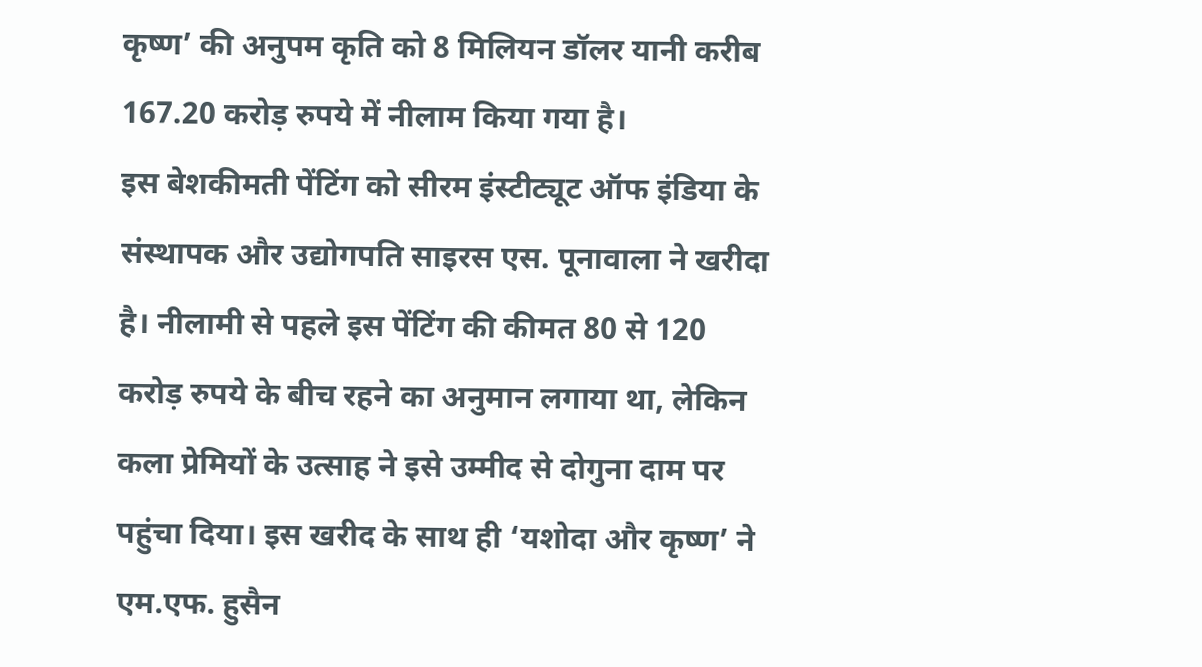कृष्ण’ की अनुपम कृति को 8 मिलियन डॉलर यानी करीब 167.20 करोड़ रुपये में नीलाम किया गया है।
इस बेशकीमती पेंटिंग को सीरम इंस्टीट्यूट ऑफ इंडिया के संस्थापक और उद्योगपति साइरस एस. पूनावाला ने खरीदा है। नीलामी से पहले इस पेंटिंग की कीमत 80 से 120 करोड़ रुपये के बीच रहने का अनुमान लगाया था, लेकिन कला प्रेमियों के उत्साह ने इसे उम्मीद से दोगुना दाम पर पहुंचा दिया। इस खरीद के साथ ही ‘यशोदा और कृष्ण’ ने एम.एफ. हुसैन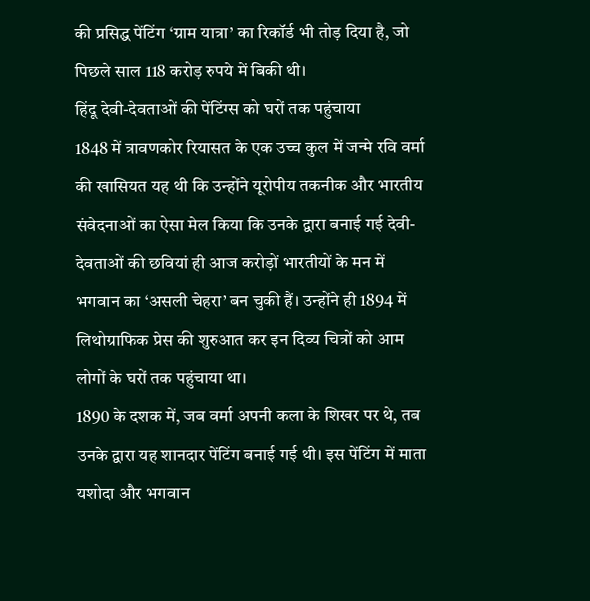की प्रसिद्ध पेंटिंग ‘ग्राम यात्रा’ का रिकॉर्ड भी तोड़ दिया है, जो पिछले साल 118 करोड़ रुपये में बिकी थी।
हिंदू देवी-देवताओं की पेंटिंग्स को घरों तक पहुंचाया
1848 में त्रावणकोर रियासत के एक उच्च कुल में जन्मे रवि वर्मा की खासियत यह थी कि उन्होंने यूरोपीय तकनीक और भारतीय संवेदनाओं का ऐसा मेल किया कि उनके द्वारा बनाई गई देवी-देवताओं की छवियां ही आज करोड़ों भारतीयों के मन में भगवान का ‘असली चेहरा’ बन चुकी हैं। उन्होंने ही 1894 में लिथोग्राफिक प्रेस की शुरुआत कर इन दिव्य चित्रों को आम लोगों के घरों तक पहुंचाया था।
1890 के दशक में, जब वर्मा अपनी कला के शिखर पर थे, तब उनके द्वारा यह शानदार पेंटिंग बनाई गई थी। इस पेंटिंग में माता यशोदा और भगवान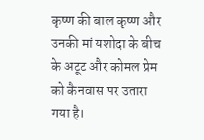कृष्ण की बाल कृष्ण और उनकी मां यशोदा के बीच के अटूट और कोमल प्रेम को कैनवास पर उतारा गया है।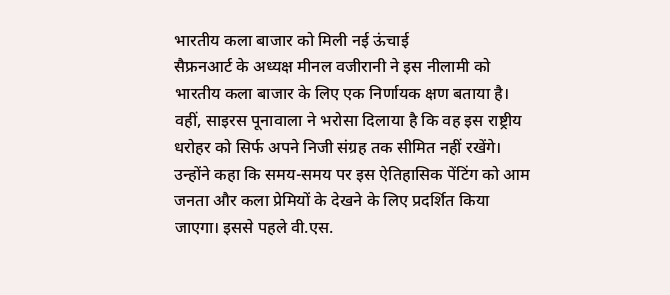भारतीय कला बाजार को मिली नई ऊंचाई
सैफ्रनआर्ट के अध्यक्ष मीनल वजीरानी ने इस नीलामी को भारतीय कला बाजार के लिए एक निर्णायक क्षण बताया है। वहीं, साइरस पूनावाला ने भरोसा दिलाया है कि वह इस राष्ट्रीय धरोहर को सिर्फ अपने निजी संग्रह तक सीमित नहीं रखेंगे। उन्होंने कहा कि समय-समय पर इस ऐतिहासिक पेंटिंग को आम जनता और कला प्रेमियों के देखने के लिए प्रदर्शित किया जाएगा। इससे पहले वी.एस.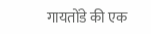गायतोंडे की एक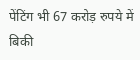पेंटिंग भी 67 करोड़ रुपये में बिकी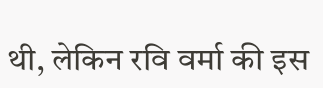थी, लेकिन रवि वर्मा की इस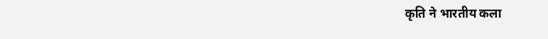कृति ने भारतीय कला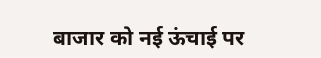बाजार को नई ऊंचाई पर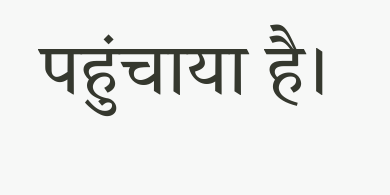पहुंचाया है।